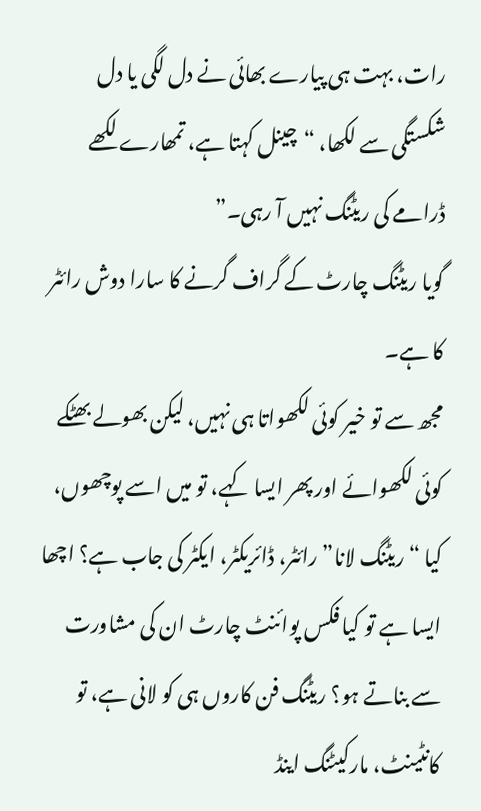رات، بہت ہی پیارے بھائی نے دل لگی یا دل شکستگی سے لکھا، “چینل کہتا ہے، تمھارے لکھے ڈرامے کی ریٹنگ نہیں آ رہی۔”
گویا ریٹنگ چارٹ کے گراف گرنے کا سارا دوش رائٹر کا ہے۔
مجھ سے تو خیر کوئی لکھواتا ہی نہیں، لیکن بھولے بھٹکے کوئی لکھوائے اور پھر ایسا کہے، تو میں اسے پوچھوں، کیا “ریٹنگ لانا” رائٹر، ڈائریکٹر، ایکٹر کی جاب ہے؟ اچھا ایسا ہے تو کیا فکس پوائنٹ چارٹ ان کی مشاورت سے بناتے ہو؟ ریٹنگ فن کاروں ہی کو لانی ہے، تو کانٹینٹ، مارکیٹنگ اینڈ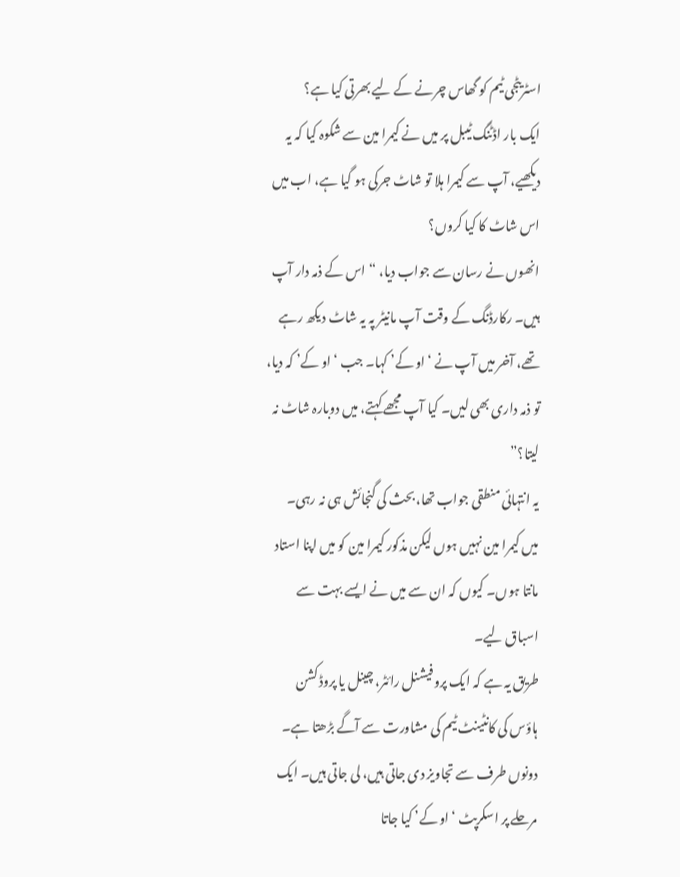اسٹریٹجی ٹیم کو گھاس چرنے کے لیے بھرتی کیا ہے؟
ایک بار اڈٹنگ ٹیبل پر میں نے کیمرا مین سے شکوہ کیا کہ یہ دیکھیے، آپ سے کیمرا ہلا تو شاٹ جرکی ہو گیا ہے، اب میں اس شاٹ کا کیا کروں؟
انھوں نے رسان سے جواب دیا، “اس کے ذمہ دار آپ ہیں۔ رکارڈنگ کے وقت آپ مانیٹر پہ یہ شاٹ دیکھ رہے تھے، آخر میں آپ نے ‘او کے’ کہا۔ جب ‘او کے’ کہ دیا، تو ذمہ داری بھی لیں۔ کیا آپ مجھے کہتے، میں دوبارہ شاٹ نہ لیتا؟”
یہ انتہائی منطقی جواب تھا، بحث کی گنجائش ہی نہ رہی۔ میں کیمرا مین نہیں ہوں لیکن مذکور کیمرا مین کو میں اپنا استاد مانتا ہوں۔ کیوں کہ ان سے میں نے ایسے بہت سے اسباق لیے۔
طریق یہ ہے کہ ایک پروفیشنل رائٹر، چینل یا پروڈکشن ہاؤس کی کانٹینٹ ٹیم کی مشاورت سے آگے بڑھتا ہے۔ دونوں طرف سے تجاویز دی جاتی ہیں، لی جاتی ہیں۔ ایک مرحلے پر اسکرپٹ ‘او کے’ کیا جاتا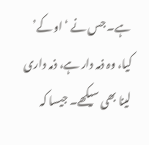ہے۔ جس نے ‘او کے’ کیا، وہ ذمہ دار ہے، ذمہ داری لینا بھی سیکھے۔ جیسا کہ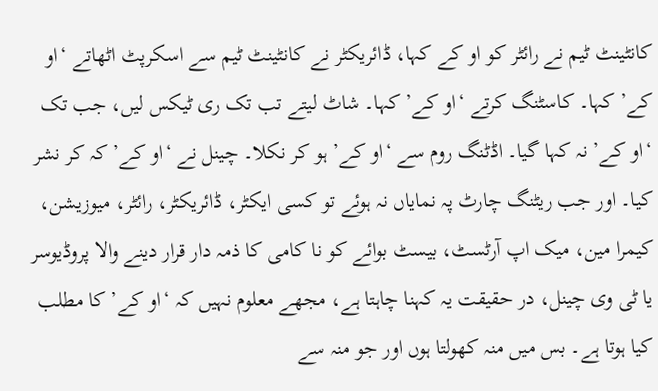کانٹینٹ ٹیم نے رائٹر کو او کے کہا، ڈائریکٹر نے کانٹینٹ ٹیم سے اسکرپٹ اٹھاتے ‘او کے’ کہا۔ کاسٹنگ کرتے ‘او کے’ کہا۔ شاٹ لیتے تب تک ری ٹیکس لیں، جب تک ‘او کے’ نہ کہا گیا۔ اڈٹنگ روم سے ‘او کے’ ہو کر نکلا۔ چینل نے ‘او کے’ کہ کر نشر کیا۔ اور جب ریٹنگ چارٹ پہ نمایاں نہ ہوئے تو کسی ایکٹر، ڈائریکٹر، رائٹر، میوزیشن، کیمرا مین، میک اپ آرٹسٹ، بیسٹ بوائے کو نا کامی کا ذمہ دار قرار دینے والا پروڈیوسر یا ٹی وی چینل، در حقیقت یہ کہنا چاہتا ہے، مجھے معلوم نہیں کہ ‘او کے’ کا مطلب کیا ہوتا ہے۔ بس میں منہ کھولتا ہوں اور جو منہ سے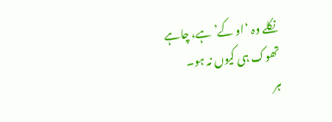نکلے وہ ‘او کے’ ہے، چاہے تھوک ہی کیوں نہ ہو۔
ہر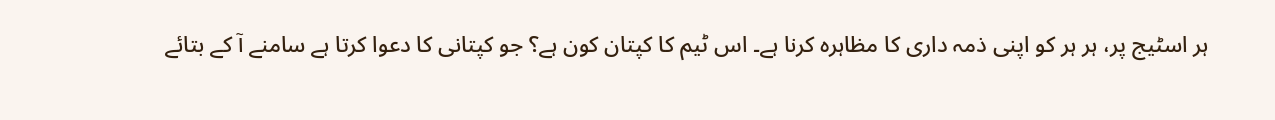ہر اسٹیج پر، ہر ہر کو اپنی ذمہ داری کا مظاہرہ کرنا ہے۔ اس ٹیم کا کپتان کون ہے؟ جو کپتانی کا دعوا کرتا ہے سامنے آ کے بتائے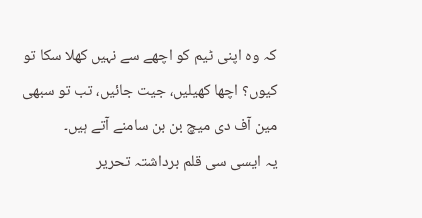کہ وہ اپنی ٹیم کو اچھے سے نہیں کھلا سکا تو کیوں؟ اچھا کھیلیں، جیت جائیں، تب تو سبھی مین آف دی میچ بن بن سامنے آتے ہیں۔
یہ ایسی سی قلم برداشتہ تحریر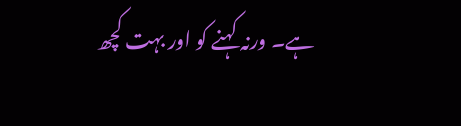ہے۔ ورنہ کہنے کو اور بہت کچھ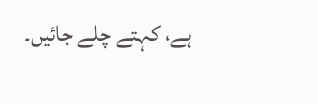ہے، کہتے چلے جائیں۔